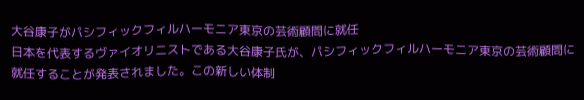大谷康子がパシフィックフィルハーモニア東京の芸術顧問に就任
日本を代表するヴァイオリニストである大谷康子氏が、パシフィックフィルハーモニア東京の芸術顧問に就任することが発表されました。この新しい体制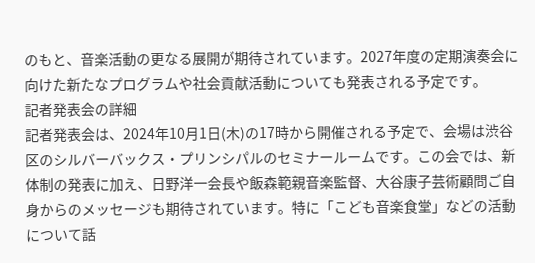のもと、音楽活動の更なる展開が期待されています。2027年度の定期演奏会に向けた新たなプログラムや社会貢献活動についても発表される予定です。
記者発表会の詳細
記者発表会は、2024年10月1日(木)の17時から開催される予定で、会場は渋谷区のシルバーバックス・プリンシパルのセミナールームです。この会では、新体制の発表に加え、日野洋一会長や飯森範親音楽監督、大谷康子芸術顧問ご自身からのメッセージも期待されています。特に「こども音楽食堂」などの活動について話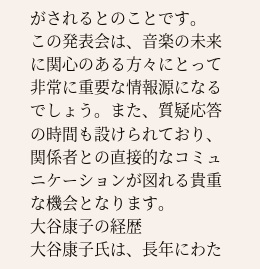がされるとのことです。
この発表会は、音楽の未来に関心のある方々にとって非常に重要な情報源になるでしょう。また、質疑応答の時間も設けられており、関係者との直接的なコミュニケーションが図れる貴重な機会となります。
大谷康子の経歴
大谷康子氏は、長年にわた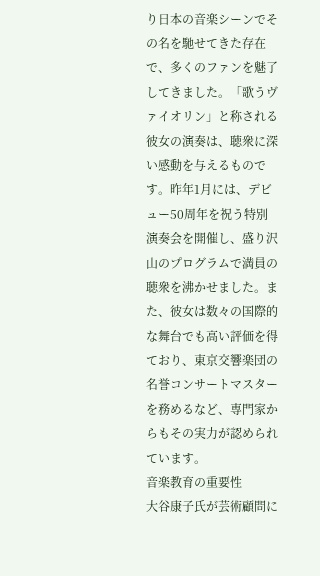り日本の音楽シーンでその名を馳せてきた存在で、多くのファンを魅了してきました。「歌うヴァイオリン」と称される彼女の演奏は、聴衆に深い感動を与えるものです。昨年1月には、デビュー50周年を祝う特別演奏会を開催し、盛り沢山のプログラムで満員の聴衆を沸かせました。また、彼女は数々の国際的な舞台でも高い評価を得ており、東京交響楽団の名誉コンサートマスターを務めるなど、専門家からもその実力が認められています。
音楽教育の重要性
大谷康子氏が芸術顧問に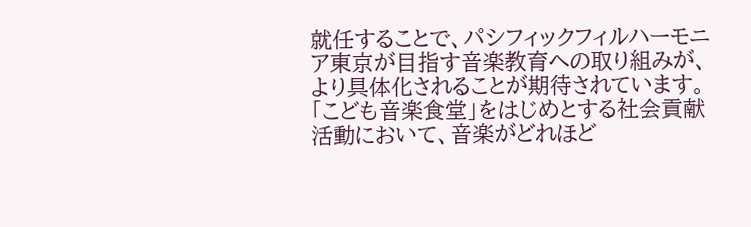就任することで、パシフィックフィルハーモニア東京が目指す音楽教育への取り組みが、より具体化されることが期待されています。「こども音楽食堂」をはじめとする社会貢献活動において、音楽がどれほど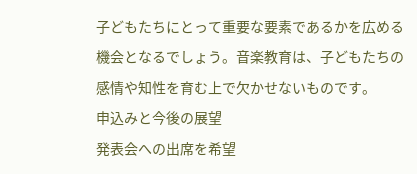子どもたちにとって重要な要素であるかを広める機会となるでしょう。音楽教育は、子どもたちの感情や知性を育む上で欠かせないものです。
申込みと今後の展望
発表会への出席を希望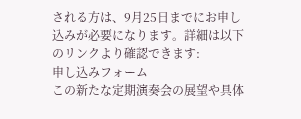される方は、9月25日までにお申し込みが必要になります。詳細は以下のリンクより確認できます:
申し込みフォーム
この新たな定期演奏会の展望や具体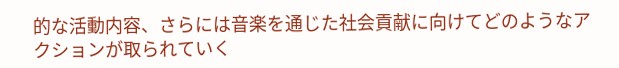的な活動内容、さらには音楽を通じた社会貢献に向けてどのようなアクションが取られていく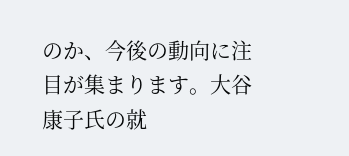のか、今後の動向に注目が集まります。大谷康子氏の就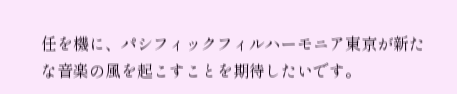任を機に、パシフィックフィルハーモニア東京が新たな音楽の風を起こすことを期待したいです。